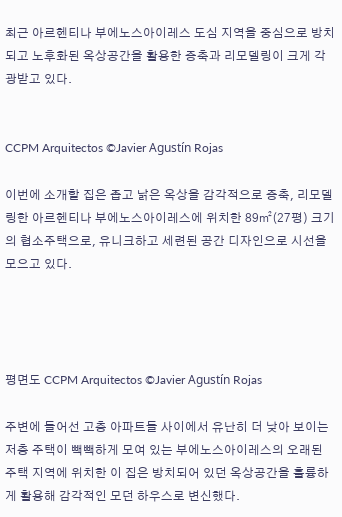최근 아르헨티나 부에노스아이레스 도심 지역을 중심으로 방치되고 노후화된 옥상공간을 활용한 증축과 리모델링이 크게 각광받고 있다.


CCPM Arquitectos ©Javier Agustín Rojas

이번에 소개할 집은 좁고 낡은 옥상을 감각적으로 증축, 리모델링한 아르헨티나 부에노스아이레스에 위치한 89㎡(27평) 크기의 협소주택으로, 유니크하고 세련된 공간 디자인으로 시선을 모으고 있다.




평면도 CCPM Arquitectos ©Javier Agustín Rojas

주변에 들어선 고층 아파트들 사이에서 유난히 더 낮아 보이는 저층 주택이 빽빽하게 모여 있는 부에노스아이레스의 오래된 주택 지역에 위치한 이 집은 방치되어 있던 옥상공간을 훌륭하게 활용해 감각적인 모던 하우스로 변신했다.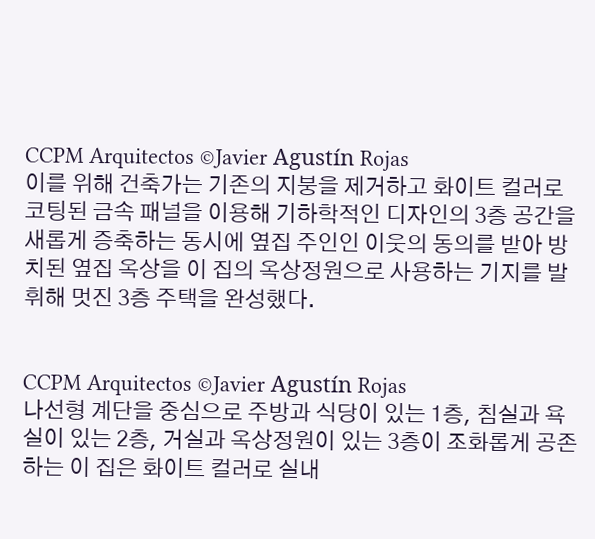CCPM Arquitectos ©Javier Agustín Rojas
이를 위해 건축가는 기존의 지붕을 제거하고 화이트 컬러로 코팅된 금속 패널을 이용해 기하학적인 디자인의 3층 공간을 새롭게 증축하는 동시에 옆집 주인인 이웃의 동의를 받아 방치된 옆집 옥상을 이 집의 옥상정원으로 사용하는 기지를 발휘해 멋진 3층 주택을 완성했다.


CCPM Arquitectos ©Javier Agustín Rojas
나선형 계단을 중심으로 주방과 식당이 있는 1층, 침실과 욕실이 있는 2층, 거실과 옥상정원이 있는 3층이 조화롭게 공존하는 이 집은 화이트 컬러로 실내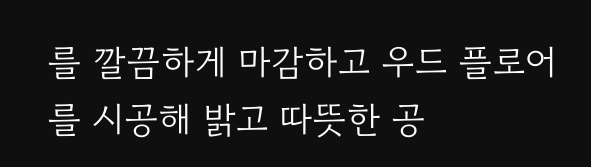를 깔끔하게 마감하고 우드 플로어를 시공해 밝고 따뜻한 공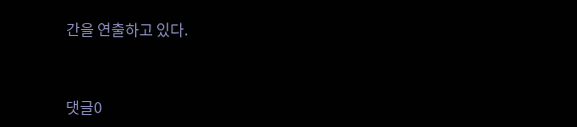간을 연출하고 있다.


댓글0